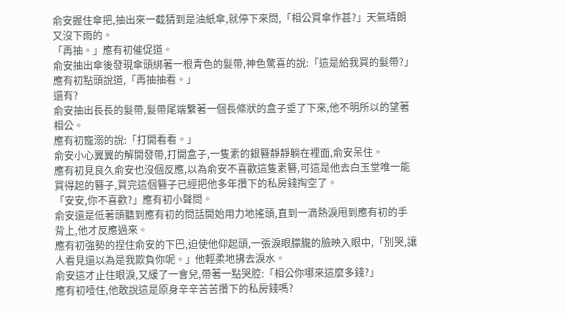俞安握住傘把,抽出來一截猜到是油紙傘,就停下來問,「相公買傘作甚?」天氣晴朗又沒下雨的。
「再抽。」應有初催促道。
俞安抽出傘後發現傘頭綁著一根青色的髮帶,神色驚喜的說:「這是給我買的髮帶?」
應有初點頭說道,「再抽抽看。」
還有?
俞安抽出長長的髮帶,髮帶尾端繫著一個長條狀的盒子垂了下來,他不明所以的望著相公。
應有初寵溺的說:「打開看看。」
俞安小心翼翼的解開發帶,打開盒子,一隻素的銀簪靜靜躺在裡面,俞安呆住。
應有初見良久俞安也沒個反應,以為俞安不喜歡這隻素簪,可這是他去白玉堂唯一能買得起的簪子,買完這個簪子已經把他多年攢下的私房錢掏空了。
「安安,你不喜歡?」應有初小聲問。
俞安還是低著頭聽到應有初的問話開始用力地搖頭,直到一滴熱淚甩到應有初的手背上,他才反應過來。
應有初強勢的捏住俞安的下巴,迫使他仰起頭,一張淚眼朦朧的臉映入眼中,「別哭,讓人看見還以為是我欺負你呢。」他輕柔地拂去淚水。
俞安這才止住眼淚,又緩了一會兒,帶著一點哭腔:「相公你哪來這麼多錢?」
應有初噎住,他敢說這是原身辛辛苦苦攢下的私房錢嗎?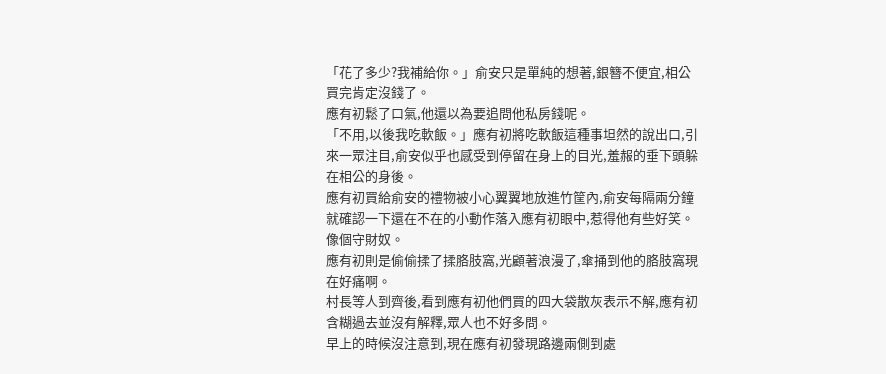「花了多少?我補給你。」俞安只是單純的想著,銀簪不便宜,相公買完肯定沒錢了。
應有初鬆了口氣,他還以為要追問他私房錢呢。
「不用,以後我吃軟飯。」應有初將吃軟飯這種事坦然的說出口,引來一眾注目,俞安似乎也感受到停留在身上的目光,羞赧的垂下頭躲在相公的身後。
應有初買給俞安的禮物被小心翼翼地放進竹筐內,俞安每隔兩分鐘就確認一下還在不在的小動作落入應有初眼中,惹得他有些好笑。
像個守財奴。
應有初則是偷偷揉了揉胳肢窩,光顧著浪漫了,傘捅到他的胳肢窩現在好痛啊。
村長等人到齊後,看到應有初他們買的四大袋散灰表示不解,應有初含糊過去並沒有解釋,眾人也不好多問。
早上的時候沒注意到,現在應有初發現路邊兩側到處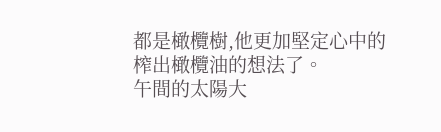都是橄欖樹,他更加堅定心中的榨出橄欖油的想法了。
午間的太陽大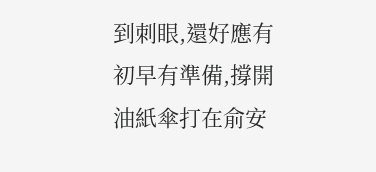到刺眼,還好應有初早有準備,撐開油紙傘打在俞安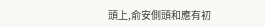頭上,俞安側頭和應有初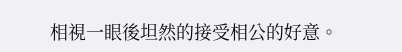相視一眼後坦然的接受相公的好意。